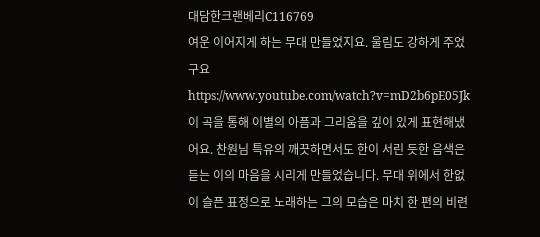대담한크랜베리C116769
여운 이어지게 하는 무대 만들었지요. 울림도 강하게 주었구요
https://www.youtube.com/watch?v=mD2b6pE05Jk
이 곡을 통해 이별의 아픔과 그리움을 깊이 있게 표현해냈어요. 찬원님 특유의 깨끗하면서도 한이 서린 듯한 음색은 듣는 이의 마음을 시리게 만들었습니다. 무대 위에서 한없이 슬픈 표정으로 노래하는 그의 모습은 마치 한 편의 비련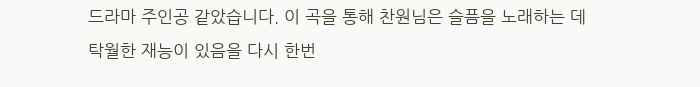드라마 주인공 같았습니다. 이 곡을 통해 찬원님은 슬픔을 노래하는 데 탁월한 재능이 있음을 다시 한번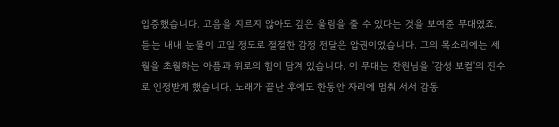입증했습니다. 고음을 지르지 않아도 깊은 울림을 줄 수 있다는 것을 보여준 무대였죠. 듣는 내내 눈물이 고일 정도로 절절한 감정 전달은 압권이었습니다. 그의 목소리에는 세월을 초월하는 아픔과 위로의 힘이 담겨 있습니다. 이 무대는 찬원님을 '감성 보컬'의 진수로 인정받게 했습니다. 노래가 끝난 후에도 한동안 자리에 멈춰 서서 감동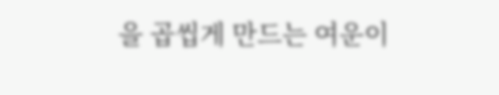을 곱씹게 만드는 여운이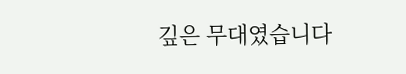깊은 무대였습니다